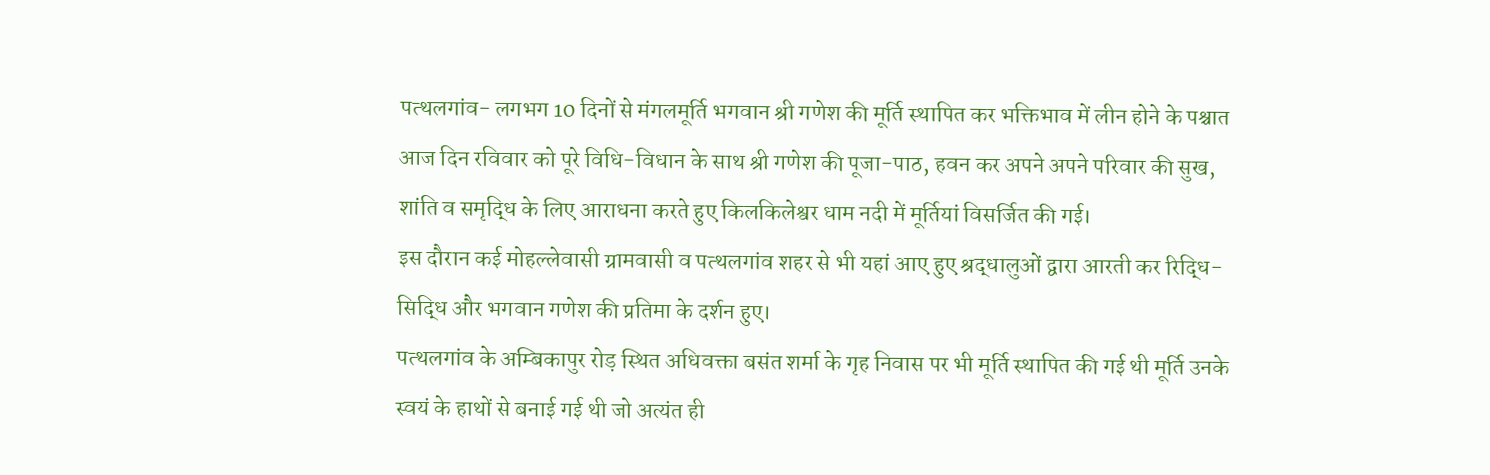पत्थलगांव- लगभग 10 दिनों से मंगलमूर्ति भगवान श्री गणेश की मूर्ति स्थापित कर भक्तिभाव में लीन होने के पश्चात आज दिन रविवार को पूरे विधि-विधान के साथ श्री गणेश की पूजा-पाठ, हवन कर अपने अपने परिवार की सुख, शांति व समृद्धि के लिए आराधना करते हुए किलकिलेश्वर धाम नदी में मूर्तियां विसर्जित की गई।
इस दौरान कई मोहल्लेवासी ग्रामवासी व पत्थलगांव शहर से भी यहां आए हुए श्रद्धालुओं द्वारा आरती कर रिद्धि-सिद्धि और भगवान गणेश की प्रतिमा के दर्शन हुए।
पत्थलगांव के अम्बिकापुर रोड़ स्थित अधिवक्ता बसंत शर्मा के गृह निवास पर भी मूर्ति स्थापित की गई थी मूर्ति उनके स्वयं के हाथों से बनाई गई थी जो अत्यंत ही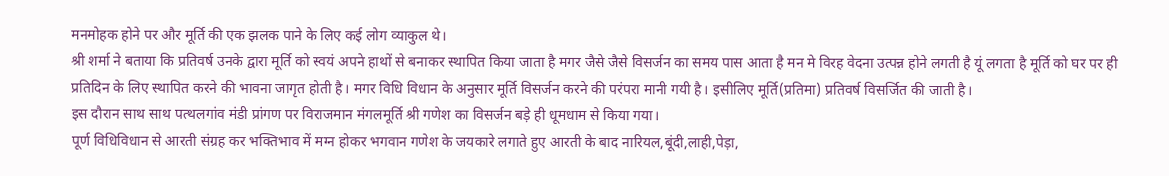मनमोहक होने पर और मूर्ति की एक झलक पाने के लिए कई लोग व्याकुल थे।
श्री शर्मा ने बताया कि प्रतिवर्ष उनके द्वारा मूर्ति को स्वयं अपने हाथों से बनाकर स्थापित किया जाता है मगर जैसे जैसे विसर्जन का समय पास आता है मन मे विरह वेदना उत्पन्न होने लगती है यूं लगता है मूर्ति को घर पर ही प्रतिदिन के लिए स्थापित करने की भावना जागृत होती है। मगर विधि विधान के अनुसार मूर्ति विसर्जन करने की परंपरा मानी गयी है। इसीलिए मूर्ति(प्रतिमा) प्रतिवर्ष विसर्जित की जाती है।
इस दौरान साथ साथ पत्थलगांव मंडी प्रांगण पर विराजमान मंगलमूर्ति श्री गणेश का विसर्जन बड़े ही धूमधाम से किया गया।
पूर्ण विधिविधान से आरती संग्रह कर भक्तिभाव में मग्न होकर भगवान गणेश के जयकारे लगाते हुए आरती के बाद नारियल,बूंदी,लाही,पेड़ा,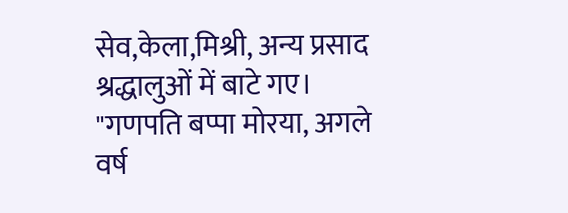सेव,केला,मिश्री, अन्य प्रसाद श्रद्धालुओं में बाटे गए।
"गणपति बप्पा मोरया, अगले वर्ष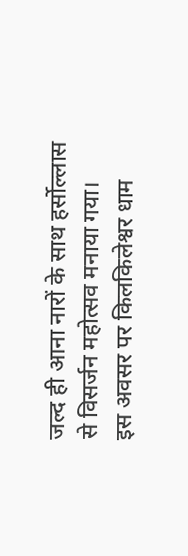जल्द ही आना नारों के साथ हर्सोल्लास से विसर्जन महोत्सव मनाया गया।
इस अवसर पर किलकिलेश्वर धाम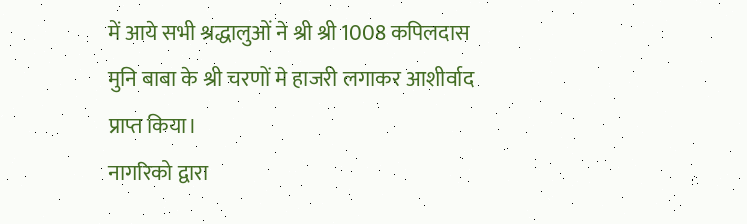में आये सभी श्रद्धालुओं ने श्री श्री 1008 कपिलदास मुनि बाबा के श्री चरणों मे हाजरी लगाकर आशीर्वाद प्राप्त किया।
नागरिको द्वारा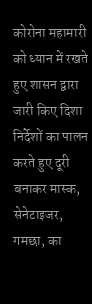कोरोना महामारी को ध्यान में रखते हुए शासन द्वारा जारी किए दिशा निर्देशों का पालन करते हुए दूरी बनाकर मास्क, सेनेटाइजर, गमछा, का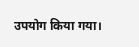उपयोग किया गया।